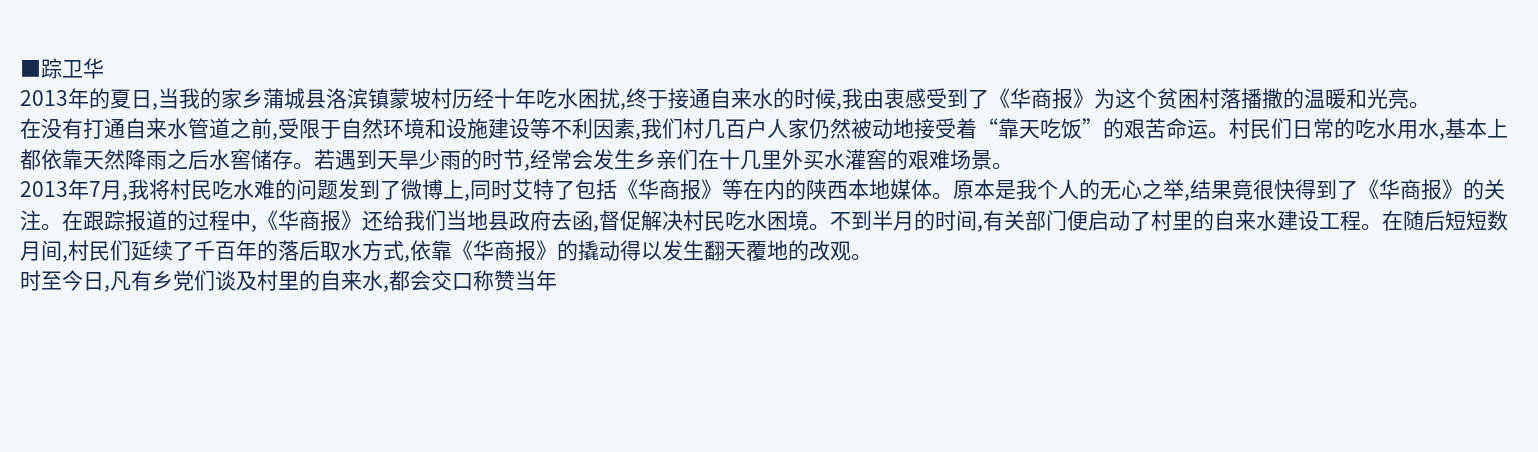■踪卫华
2013年的夏日,当我的家乡蒲城县洛滨镇蒙坡村历经十年吃水困扰,终于接通自来水的时候,我由衷感受到了《华商报》为这个贫困村落播撒的温暖和光亮。
在没有打通自来水管道之前,受限于自然环境和设施建设等不利因素,我们村几百户人家仍然被动地接受着“靠天吃饭”的艰苦命运。村民们日常的吃水用水,基本上都依靠天然降雨之后水窖储存。若遇到天旱少雨的时节,经常会发生乡亲们在十几里外买水灌窖的艰难场景。
2013年7月,我将村民吃水难的问题发到了微博上,同时艾特了包括《华商报》等在内的陕西本地媒体。原本是我个人的无心之举,结果竟很快得到了《华商报》的关注。在跟踪报道的过程中,《华商报》还给我们当地县政府去函,督促解决村民吃水困境。不到半月的时间,有关部门便启动了村里的自来水建设工程。在随后短短数月间,村民们延续了千百年的落后取水方式,依靠《华商报》的撬动得以发生翻天覆地的改观。
时至今日,凡有乡党们谈及村里的自来水,都会交口称赞当年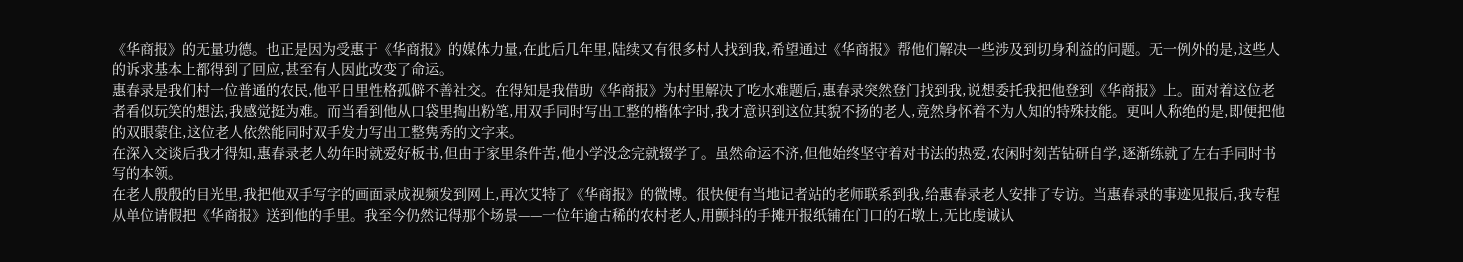《华商报》的无量功德。也正是因为受惠于《华商报》的媒体力量,在此后几年里,陆续又有很多村人找到我,希望通过《华商报》帮他们解决一些涉及到切身利益的问题。无一例外的是,这些人的诉求基本上都得到了回应,甚至有人因此改变了命运。
惠春录是我们村一位普通的农民,他平日里性格孤僻不善社交。在得知是我借助《华商报》为村里解决了吃水难题后,惠春录突然登门找到我,说想委托我把他登到《华商报》上。面对着这位老者看似玩笑的想法,我感觉挺为难。而当看到他从口袋里掏出粉笔,用双手同时写出工整的楷体字时,我才意识到这位其貌不扬的老人,竟然身怀着不为人知的特殊技能。更叫人称绝的是,即便把他的双眼蒙住,这位老人依然能同时双手发力写出工整隽秀的文字来。
在深入交谈后我才得知,惠春录老人幼年时就爱好板书,但由于家里条件苦,他小学没念完就辍学了。虽然命运不济,但他始终坚守着对书法的热爱,农闲时刻苦钻研自学,逐渐练就了左右手同时书写的本领。
在老人殷殷的目光里,我把他双手写字的画面录成视频发到网上,再次艾特了《华商报》的微博。很快便有当地记者站的老师联系到我,给惠春录老人安排了专访。当惠春录的事迹见报后,我专程从单位请假把《华商报》送到他的手里。我至今仍然记得那个场景——一位年逾古稀的农村老人,用颤抖的手摊开报纸铺在门口的石墩上,无比虔诚认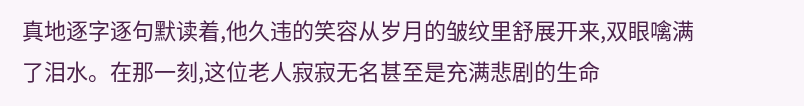真地逐字逐句默读着,他久违的笑容从岁月的皱纹里舒展开来,双眼噙满了泪水。在那一刻,这位老人寂寂无名甚至是充满悲剧的生命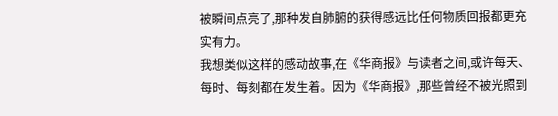被瞬间点亮了,那种发自肺腑的获得感远比任何物质回报都更充实有力。
我想类似这样的感动故事,在《华商报》与读者之间,或许每天、每时、每刻都在发生着。因为《华商报》,那些曾经不被光照到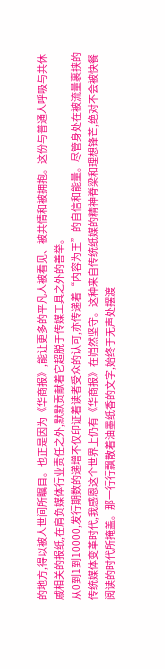的地方,得以被人世间所瞩目。也正是因为《华商报》,能让更多的平凡人被看见、被共情和被拥抱。这份与普通人呼吸与共休戚相关的报纸,在肩负媒体行业责任之外,默默贡献着它超脱于传媒工具之外的善举。
从0到1到10000,发行期数的递增不仅印证着读者受众的认可,亦传递着“内容为王”的自信和能量。尽管身处在被流量裹挟的传统媒体变革时代,我感恩这个世界上仍有《华商报》在岿然坚守。这种来自传统纸媒的精神脊梁和理想锋芒,绝对不会被快餐阅读的时代所掩盖。那一行行飘散着油墨纸香的文字,始终于无声处摆渡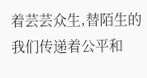着芸芸众生,替陌生的我们传递着公平和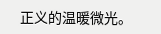正义的温暖微光。